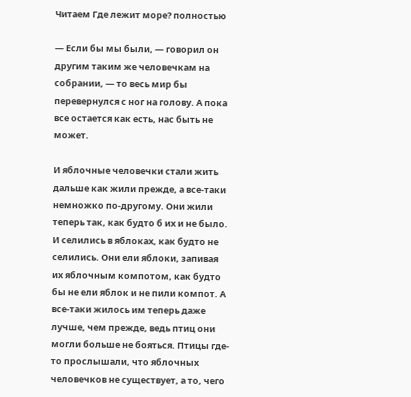Читаем Где лежит море? полностью

— Если бы мы были, — говорил он другим таким же человечкам на собрании, — то весь мир бы перевернулся с ног на голову. А пока все остается как есть, нас быть не может.

И яблочные человечки стали жить дальше как жили прежде, а все-таки немножко по-другому. Они жили теперь так, как будто б их и не было. И селились в яблоках, как будто не селились. Они ели яблоки, запивая их яблочным компотом, как будто бы не ели яблок и не пили компот. А все-таки жилось им теперь даже лучше, чем прежде, ведь птиц они могли больше не бояться. Птицы где-то прослышали, что яблочных человечков не существует, а то, чего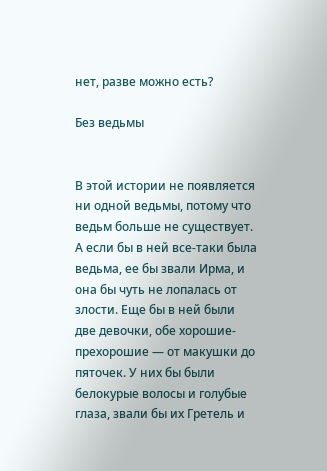нет, разве можно есть?

Без ведьмы


В этой истории не появляется ни одной ведьмы, потому что ведьм больше не существует. А если бы в ней все-таки была ведьма, ее бы звали Ирма, и она бы чуть не лопалась от злости. Еще бы в ней были две девочки, обе хорошие-прехорошие — от макушки до пяточек. У них бы были белокурые волосы и голубые глаза, звали бы их Гретель и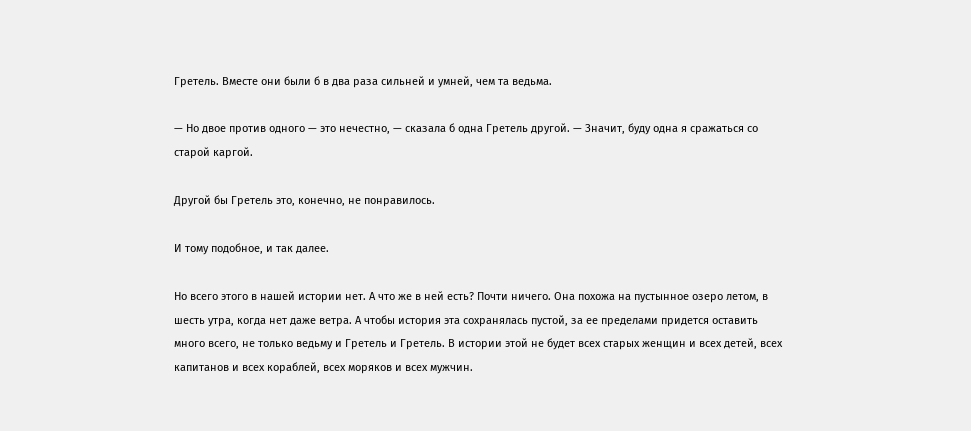Гретель. Вместе они были б в два раза сильней и умней, чем та ведьма.

— Но двое против одного — это нечестно, — сказала б одна Гретель другой. — Значит, буду одна я сражаться со старой каргой.

Другой бы Гретель это, конечно, не понравилось.

И тому подобное, и так далее.

Но всего этого в нашей истории нет. А что же в ней есть? Почти ничего. Она похожа на пустынное озеро летом, в шесть утра, когда нет даже ветра. А чтобы история эта сохранялась пустой, за ее пределами придется оставить много всего, не только ведьму и Гретель и Гретель. В истории этой не будет всех старых женщин и всех детей, всех капитанов и всех кораблей, всех моряков и всех мужчин.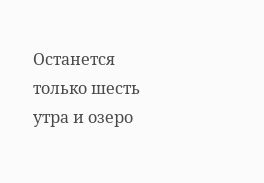Останется только шесть утра и озеро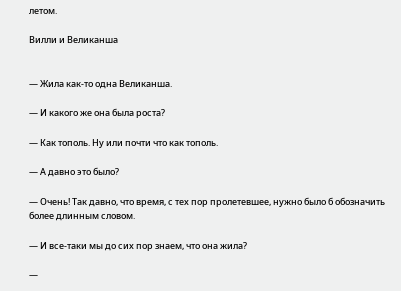летом.

Вилли и Великанша


— Жила как-то одна Великанша.

— И какого же она была роста?

— Как тополь. Ну или почти что как тополь.

— А давно это было?

— Очень! Так давно, что время, с тех пор пролетевшее, нужно было б обозначить более длинным словом.

— И все-таки мы до сих пор знаем, что она жила?

—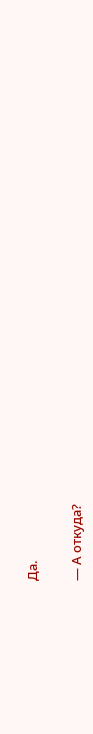Да.

— А откуда?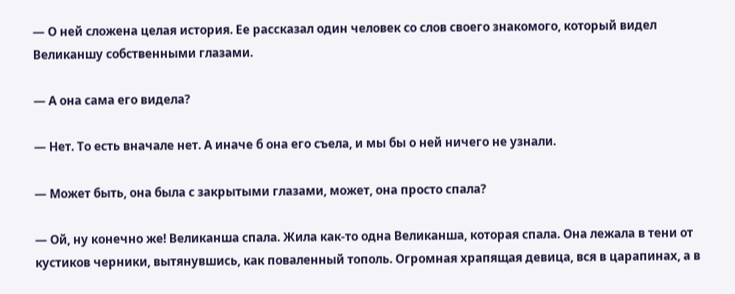— О ней сложена целая история. Ее рассказал один человек со слов своего знакомого, который видел Великаншу собственными глазами.

— А она сама его видела?

— Нет. То есть вначале нет. А иначе б она его съела, и мы бы о ней ничего не узнали.

— Может быть, она была с закрытыми глазами, может, она просто спала?

— Ой, ну конечно же! Великанша спала. Жила как-то одна Великанша, которая спала. Она лежала в тени от кустиков черники, вытянувшись, как поваленный тополь. Огромная храпящая девица, вся в царапинах, а в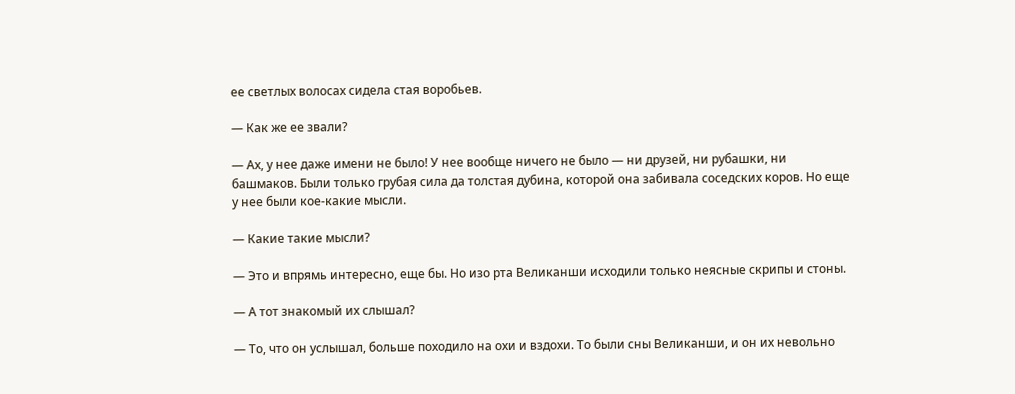ее светлых волосах сидела стая воробьев.

— Как же ее звали?

— Ах, у нее даже имени не было! У нее вообще ничего не было — ни друзей, ни рубашки, ни башмаков. Были только грубая сила да толстая дубина, которой она забивала соседских коров. Но еще у нее были кое-какие мысли.

— Какие такие мысли?

— Это и впрямь интересно, еще бы. Но изо рта Великанши исходили только неясные скрипы и стоны.

— А тот знакомый их слышал?

— То, что он услышал, больше походило на охи и вздохи. То были сны Великанши, и он их невольно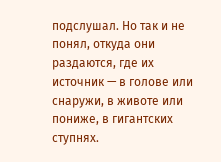подслушал. Но так и не понял, откуда они раздаются, где их источник — в голове или снаружи, в животе или пониже, в гигантских ступнях.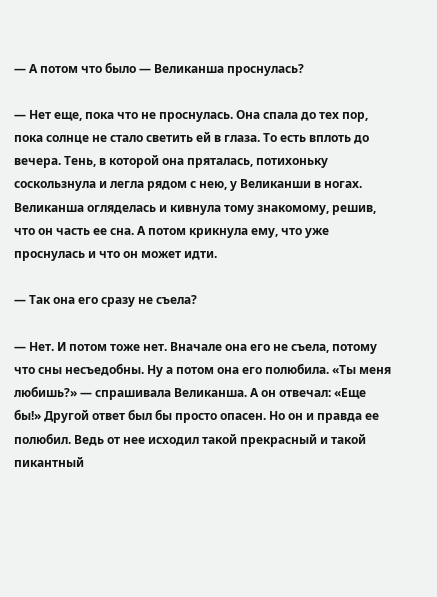— А потом что было — Великанша проснулась?

— Нет еще, пока что не проснулась. Она спала до тех пор, пока солнце не стало светить ей в глаза. То есть вплоть до вечера. Тень, в которой она пряталась, потихоньку соскользнула и легла рядом с нею, у Великанши в ногах. Великанша огляделась и кивнула тому знакомому, решив, что он часть ее сна. А потом крикнула ему, что уже проснулась и что он может идти.

— Так она его сразу не съела?

— Нет. И потом тоже нет. Вначале она его не съела, потому что сны несъедобны. Ну а потом она его полюбила. «Ты меня любишь?» — спрашивала Великанша. А он отвечал: «Еще бы!» Другой ответ был бы просто опасен. Но он и правда ее полюбил. Ведь от нее исходил такой прекрасный и такой пикантный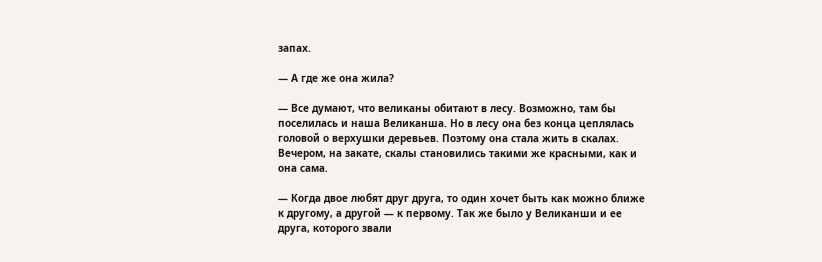запах.

— А где же она жила?

— Все думают, что великаны обитают в лесу. Возможно, там бы поселилась и наша Великанша. Но в лесу она без конца цеплялась головой о верхушки деревьев. Поэтому она стала жить в скалах. Вечером, на закате, скалы становились такими же красными, как и она сама.

— Когда двое любят друг друга, то один хочет быть как можно ближе к другому, а другой — к первому. Так же было у Великанши и ее друга, которого звали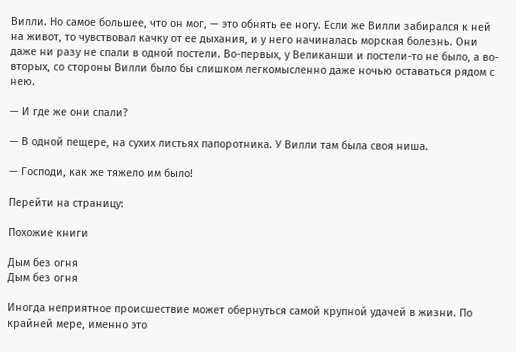Вилли. Но самое большее, что он мог, — это обнять ее ногу. Если же Вилли забирался к ней на живот, то чувствовал качку от ее дыхания, и у него начиналась морская болезнь. Они даже ни разу не спали в одной постели. Во-первых, у Великанши и постели-то не было, а во-вторых, со стороны Вилли было бы слишком легкомысленно даже ночью оставаться рядом с нею.

— И где же они спали?

— В одной пещере, на сухих листьях папоротника. У Вилли там была своя ниша.

— Господи, как же тяжело им было!

Перейти на страницу:

Похожие книги

Дым без огня
Дым без огня

Иногда неприятное происшествие может обернуться самой крупной удачей в жизни. По крайней мере, именно это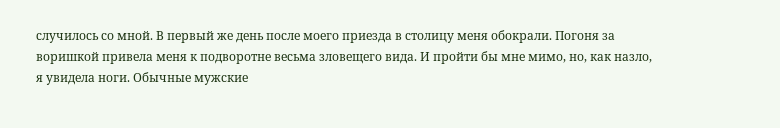случилось со мной. В первый же день после моего приезда в столицу меня обокрали. Погоня за воришкой привела меня к подворотне весьма зловещего вида. И пройти бы мне мимо, но, как назло, я увидела ноги. Обычные мужские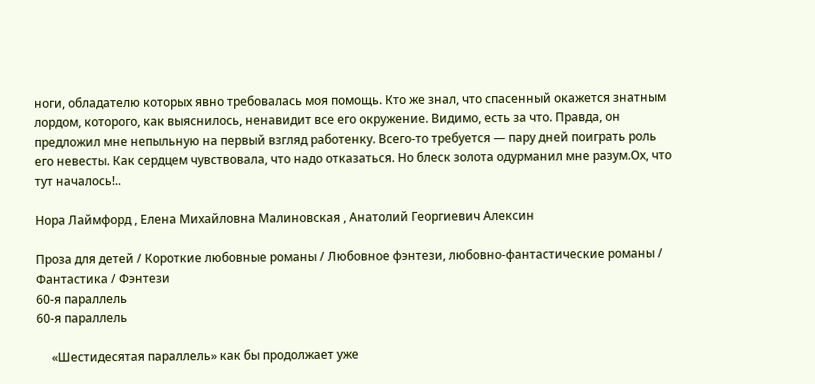ноги, обладателю которых явно требовалась моя помощь. Кто же знал, что спасенный окажется знатным лордом, которого, как выяснилось, ненавидит все его окружение. Видимо, есть за что. Правда, он предложил мне непыльную на первый взгляд работенку. Всего-то требуется — пару дней поиграть роль его невесты. Как сердцем чувствовала, что надо отказаться. Но блеск золота одурманил мне разум.Ох, что тут началось!..

Нора Лаймфорд , Елена Михайловна Малиновская , Анатолий Георгиевич Алексин

Проза для детей / Короткие любовные романы / Любовное фэнтези, любовно-фантастические романы / Фантастика / Фэнтези
60-я параллель
60-я параллель

     «Шестидесятая параллель» как бы продолжает уже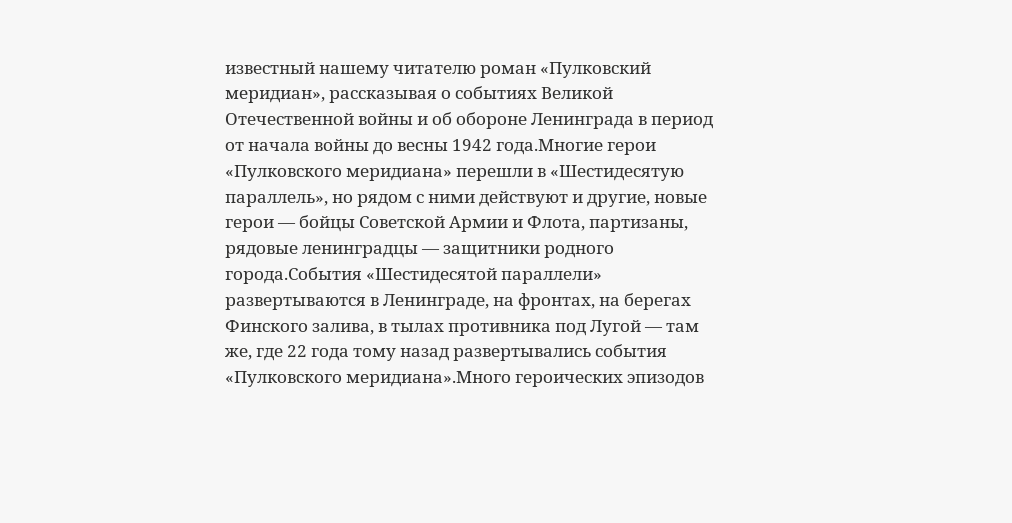известный нашему читателю роман «Пулковский меридиан», рассказывая о событиях Великой Отечественной войны и об обороне Ленинграда в период от начала войны до весны 1942 года.Многие герои «Пулковского меридиана» перешли в «Шестидесятую параллель», но рядом с ними действуют и другие, новые герои — бойцы Советской Армии и Флота, партизаны, рядовые ленинградцы — защитники родного города.События «Шестидесятой параллели» развертываются в Ленинграде, на фронтах, на берегах Финского залива, в тылах противника под Лугой — там же, где 22 года тому назад развертывались события «Пулковского меридиана».Много героических эпизодов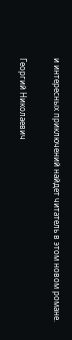и интересных приключений найдет читатель в этом новом романе.

Георгий Николаевич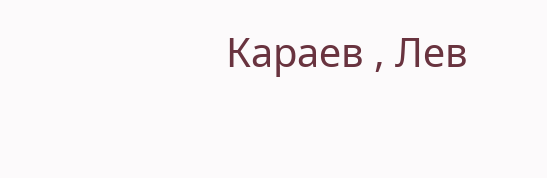Караев , Лев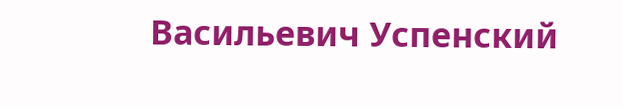Васильевич Успенский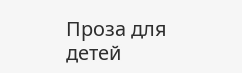Проза для детей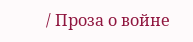/ Проза о войне